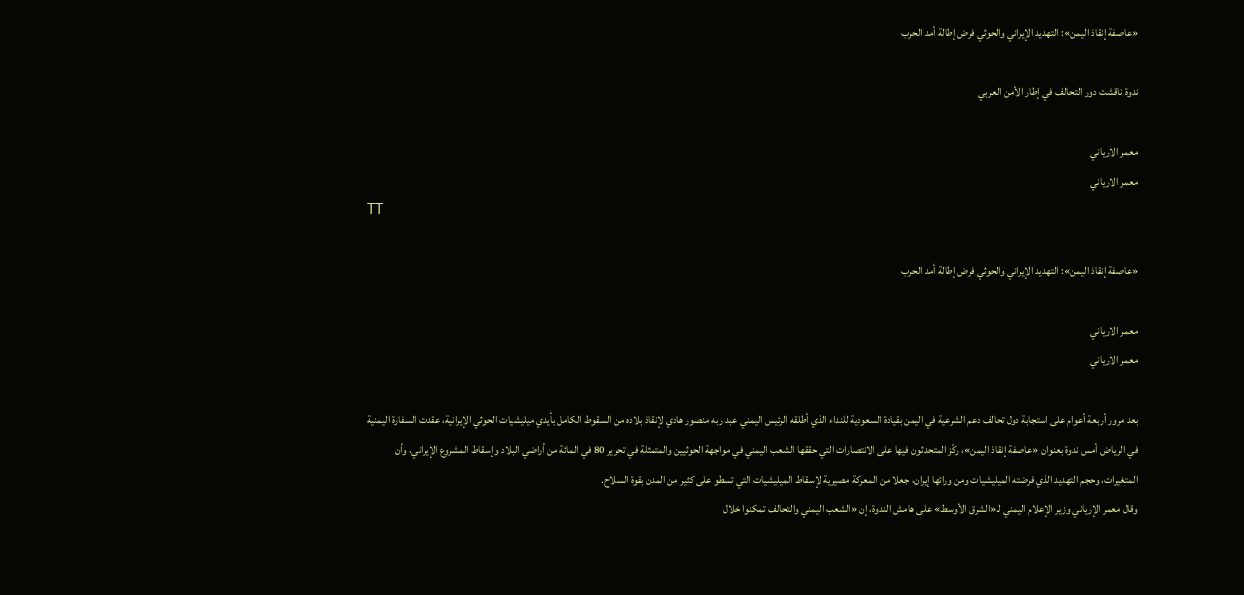«عاصفة إنقاذ اليمن»: التهديد الإيراني والحوثي فرض إطالة أمد الحرب

ندوة ناقشت دور التحالف في إطار الأمن العربي

معمر الارياني
معمر الارياني
TT

«عاصفة إنقاذ اليمن»: التهديد الإيراني والحوثي فرض إطالة أمد الحرب

معمر الارياني
معمر الارياني

بعد مرور أربعة أعوام على استجابة دول تحالف دعم الشرعية في اليمن بقيادة السعودية للنداء الذي أطلقه الرئيس اليمني عبد ربه منصور هادي لإنقاذ بلاده من السقوط الكامل بأيدي ميليشيات الحوثي الإيرانية، عقدت السفارة اليمنية في الرياض أمس ندوة بعنوان «عاصفة إنقاذ اليمن»، ركّز المتحدثون فيها على الانتصارات التي حققها الشعب اليمني في مواجهة الحوثيين والمتمثلة في تحرير 80 في المائة من أراضي البلاد وإسقاط المشروع الإيراني، وأن المتغيرات، وحجم التهديد الذي فرضته الميليشيات ومن ورائها إيران، جعلا من المعركة مصيرية لإسقاط الميليشيات التي تسطو على كثير من المدن بقوة السلاح.
وقال معمر الإرياني وزير الإعلام اليمني لـ«الشرق الأوسط» على هامش الندوة، إن «الشعب اليمني والتحالف تمكنوا خلال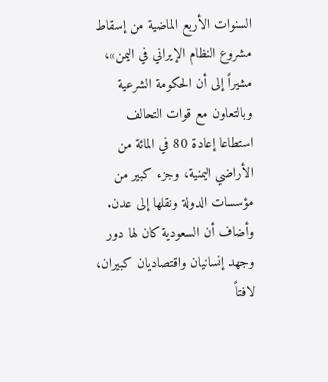السنوات الأربع الماضية من إسقاط مشروع النظام الإيراني في اليمن»، مشيراً إلى أن الحكومة الشرعية وبالتعاون مع قوات التحالف استطاعا إعادة 80 في المائة من الأراضي اليمنية، وجزء كبير من مؤسسات الدولة ونقلها إلى عدن. وأضاف أن السعودية كان لها دور وجهد إنسانيان واقتصاديان كبيران، لافتاً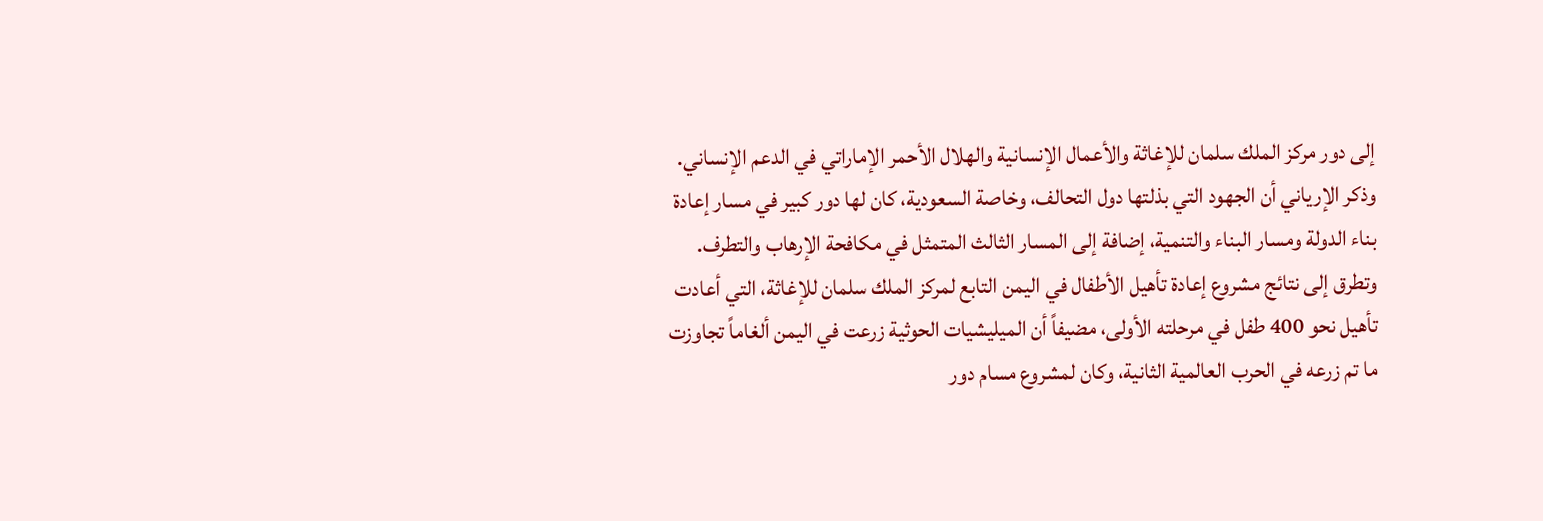إلى دور مركز الملك سلمان للإغاثة والأعمال الإنسانية والهلال الأحمر الإماراتي في الدعم الإنساني.
وذكر الإرياني أن الجهود التي بذلتها دول التحالف، وخاصة السعودية، كان لها دور كبير في مسار إعادة بناء الدولة ومسار البناء والتنمية، إضافة إلى المسار الثالث المتمثل في مكافحة الإرهاب والتطرف.
وتطرق إلى نتائج مشروع إعادة تأهيل الأطفال في اليمن التابع لمركز الملك سلمان للإغاثة، التي أعادت تأهيل نحو 400 طفل في مرحلته الأولى، مضيفاً أن الميليشيات الحوثية زرعت في اليمن ألغاماً تجاوزت ما تم زرعه في الحرب العالمية الثانية، وكان لمشروع مسام دور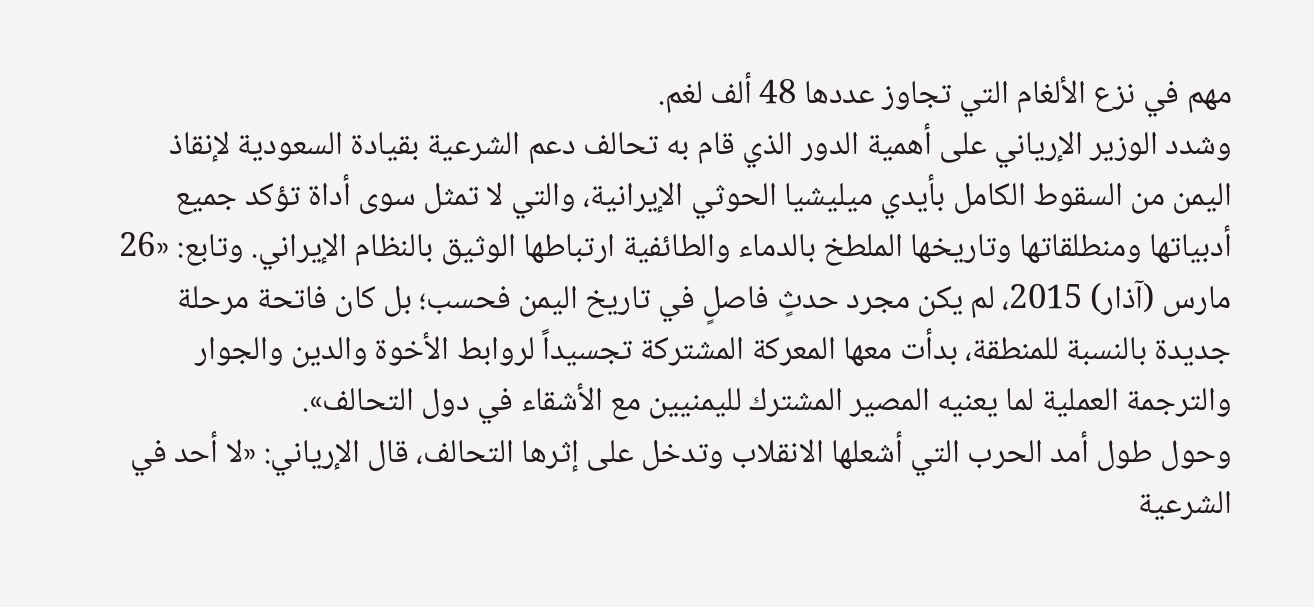مهم في نزع الألغام التي تجاوز عددها 48 ألف لغم.
وشدد الوزير الإرياني على أهمية الدور الذي قام به تحالف دعم الشرعية بقيادة السعودية لإنقاذ اليمن من السقوط الكامل بأيدي ميليشيا الحوثي الإيرانية، والتي لا تمثل سوى أداة تؤكد جميع أدبياتها ومنطلقاتها وتاريخها الملطخ بالدماء والطائفية ارتباطها الوثيق بالنظام الإيراني. وتابع: «26 مارس (آذار) 2015، لم يكن مجرد حدثٍ فاصلٍ في تاريخ اليمن فحسب؛ بل كان فاتحة مرحلة جديدة بالنسبة للمنطقة، بدأت معها المعركة المشتركة تجسيداً لروابط الأخوة والدين والجوار والترجمة العملية لما يعنيه المصير المشترك لليمنيين مع الأشقاء في دول التحالف».
وحول طول أمد الحرب التي أشعلها الانقلاب وتدخل على إثرها التحالف، قال الإرياني: «لا أحد في الشرعية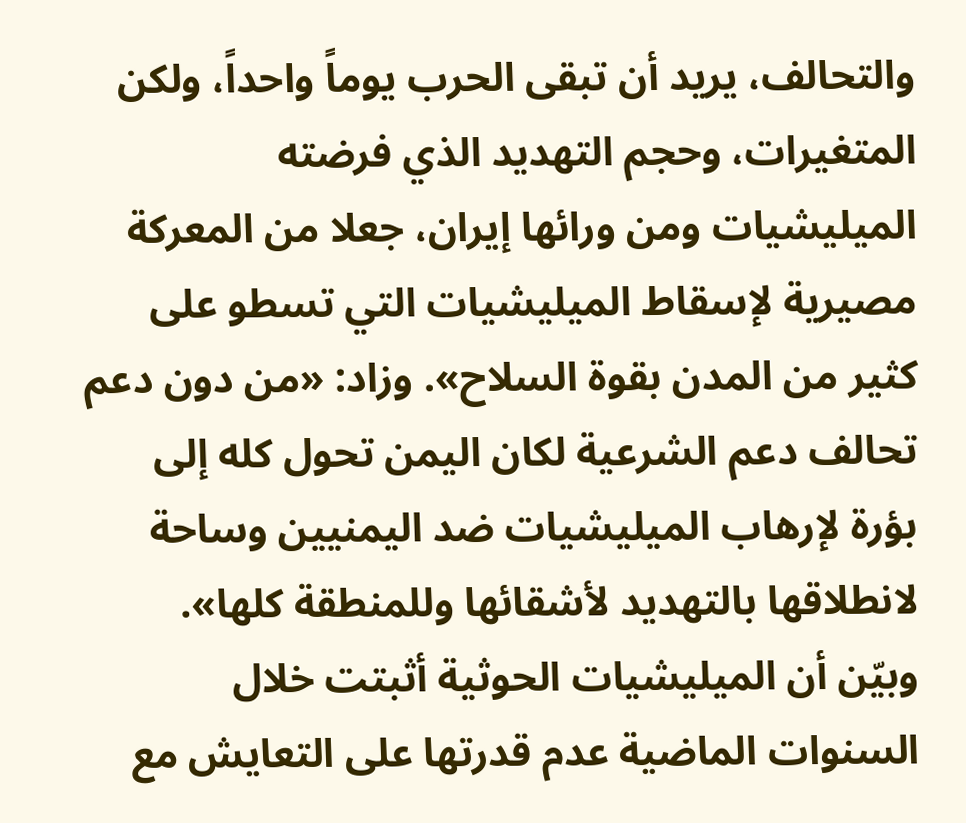والتحالف، يريد أن تبقى الحرب يوماً واحداً، ولكن المتغيرات، وحجم التهديد الذي فرضته الميليشيات ومن ورائها إيران، جعلا من المعركة مصيرية لإسقاط الميليشيات التي تسطو على كثير من المدن بقوة السلاح». وزاد: «من دون دعم تحالف دعم الشرعية لكان اليمن تحول كله إلى بؤرة لإرهاب الميليشيات ضد اليمنيين وساحة لانطلاقها بالتهديد لأشقائها وللمنطقة كلها».
وبيّن أن الميليشيات الحوثية أثبتت خلال السنوات الماضية عدم قدرتها على التعايش مع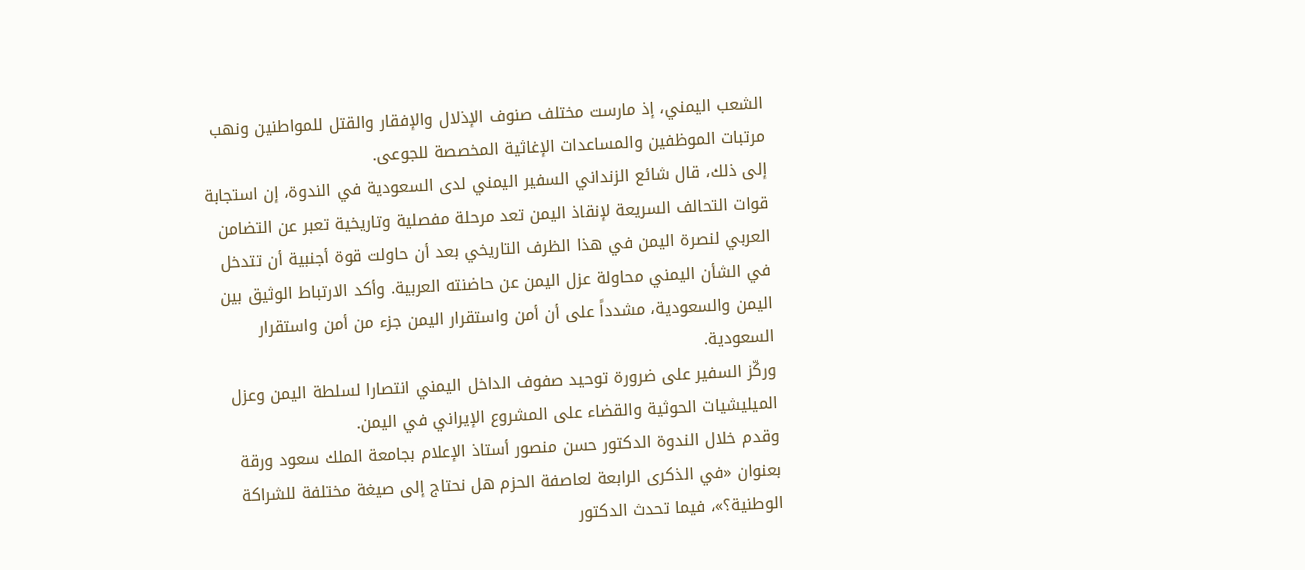الشعب اليمني، إذ مارست مختلف صنوف الإذلال والإفقار والقتل للمواطنين ونهب مرتبات الموظفين والمساعدات الإغاثية المخصصة للجوعى.
إلى ذلك، قال شائع الزنداني السفير اليمني لدى السعودية في الندوة، إن استجابة قوات التحالف السريعة لإنقاذ اليمن تعد مرحلة مفصلية وتاريخية تعبر عن التضامن العربي لنصرة اليمن في هذا الظرف التاريخي بعد أن حاولت قوة أجنبية أن تتدخل في الشأن اليمني محاولة عزل اليمن عن حاضنته العربية. وأكد الارتباط الوثيق بين اليمن والسعودية، مشدداً على أن أمن واستقرار اليمن جزء من أمن واستقرار السعودية.
وركّز السفير على ضرورة توحيد صفوف الداخل اليمني انتصارا لسلطة اليمن وعزل الميليشيات الحوثية والقضاء على المشروع الإيراني في اليمن.
وقدم خلال الندوة الدكتور حسن منصور أستاذ الإعلام بجامعة الملك سعود ورقة بعنوان «في الذكرى الرابعة لعاصفة الحزم هل نحتاج إلى صيغة مختلفة للشراكة الوطنية؟»، فيما تحدث الدكتور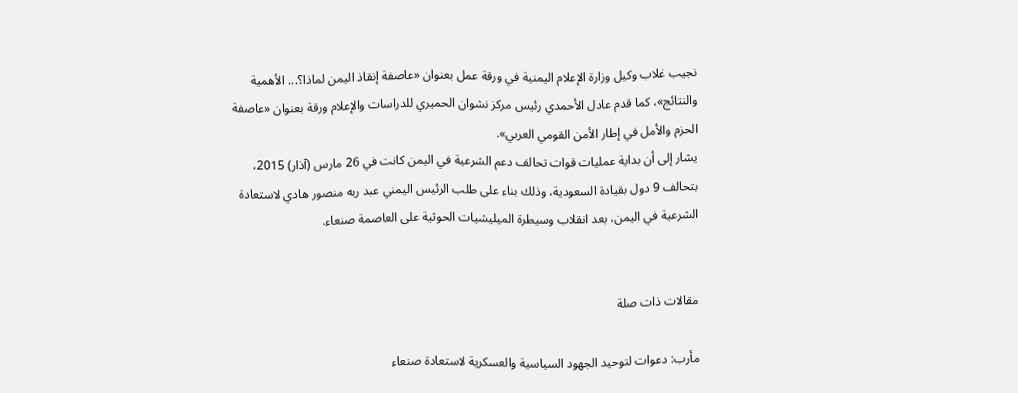نجيب غلاب وكيل وزارة الإعلام اليمنية في ورقة عمل بعنوان «عاصفة إنقاذ اليمن لماذا؟... الأهمية والنتائج»، كما قدم عادل الأحمدي رئيس مركز نشوان الحميري للدراسات والإعلام ورقة بعنوان «عاصفة الحزم والأمل في إطار الأمن القومي العربي».
يشار إلى أن بداية عمليات قوات تحالف دعم الشرعية في اليمن كانت في 26 مارس (آذار) 2015، بتحالف 9 دول بقيادة السعودية، وذلك بناء على طلب الرئيس اليمني عبد ربه منصور هادي لاستعادة الشرعية في اليمن، بعد انقلاب وسيطرة الميليشيات الحوثية على العاصمة صنعاء.


مقالات ذات صلة

مأرب: دعوات لتوحيد الجهود السياسية والعسكرية لاستعادة صنعاء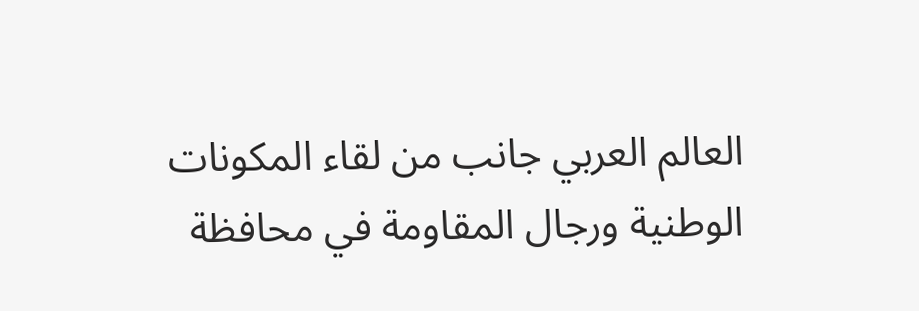العالم العربي جانب من لقاء المكونات الوطنية ورجال المقاومة في محافظة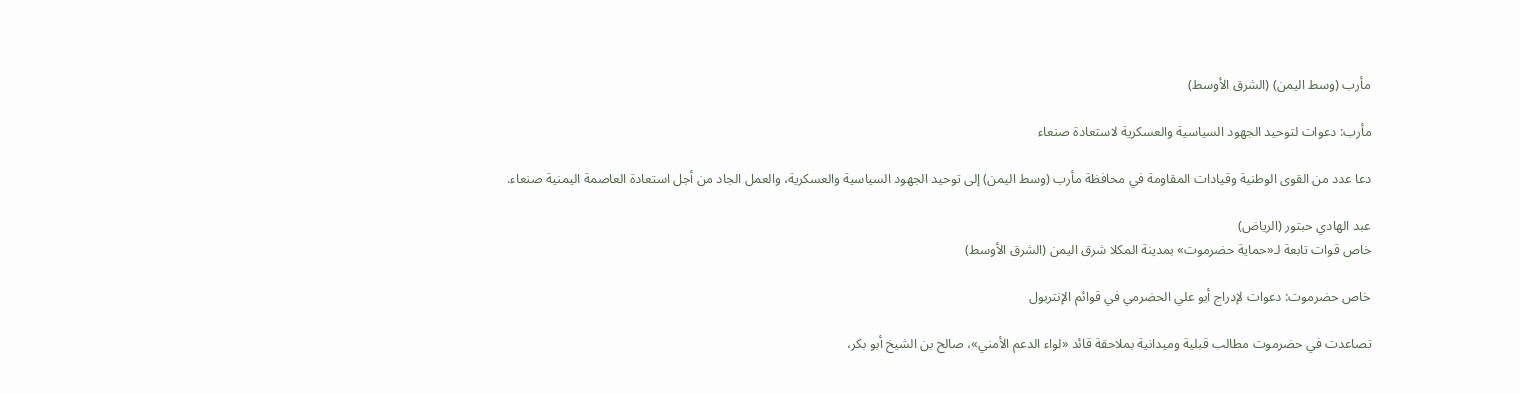مأرب (وسط اليمن) (الشرق الأوسط)

مأرب: دعوات لتوحيد الجهود السياسية والعسكرية لاستعادة صنعاء

دعا عدد من القوى الوطنية وقيادات المقاومة في محافظة مأرب (وسط اليمن) إلى توحيد الجهود السياسية والعسكرية، والعمل الجاد من أجل استعادة العاصمة اليمنية صنعاء.

عبد الهادي حبتور (الرياض)
خاص قوات تابعة لـ«حماية حضرموت» بمدينة المكلا شرق اليمن (الشرق الأوسط)

خاص حضرموت: دعوات لإدراج أبو علي الحضرمي في قوائم الإنتربول

تصاعدت في حضرموت مطالب قبلية وميدانية بملاحقة قائد «لواء الدعم الأمني»، صالح بن الشيخ أبو بكر،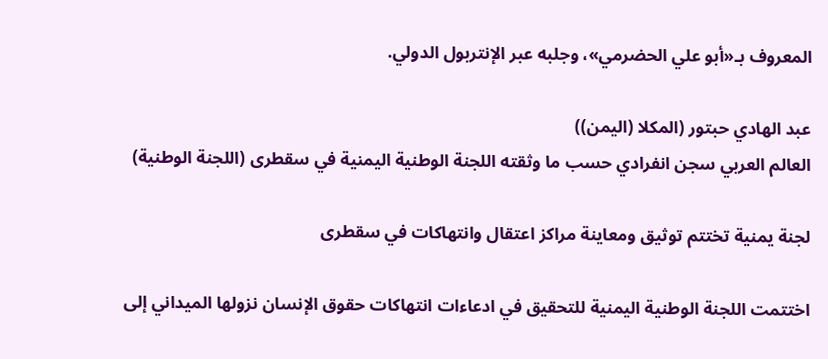المعروف بـ«أبو علي الحضرمي»، وجلبه عبر الإنتربول الدولي.

عبد الهادي حبتور (المكلا (اليمن))
العالم العربي سجن انفرادي حسب ما وثقته اللجنة الوطنية اليمنية في سقطرى (اللجنة الوطنية)

لجنة يمنية تختتم توثيق ومعاينة مراكز اعتقال وانتهاكات في سقطرى

اختتمت اللجنة الوطنية اليمنية للتحقيق في ادعاءات انتهاكات حقوق الإنسان نزولها الميداني إلى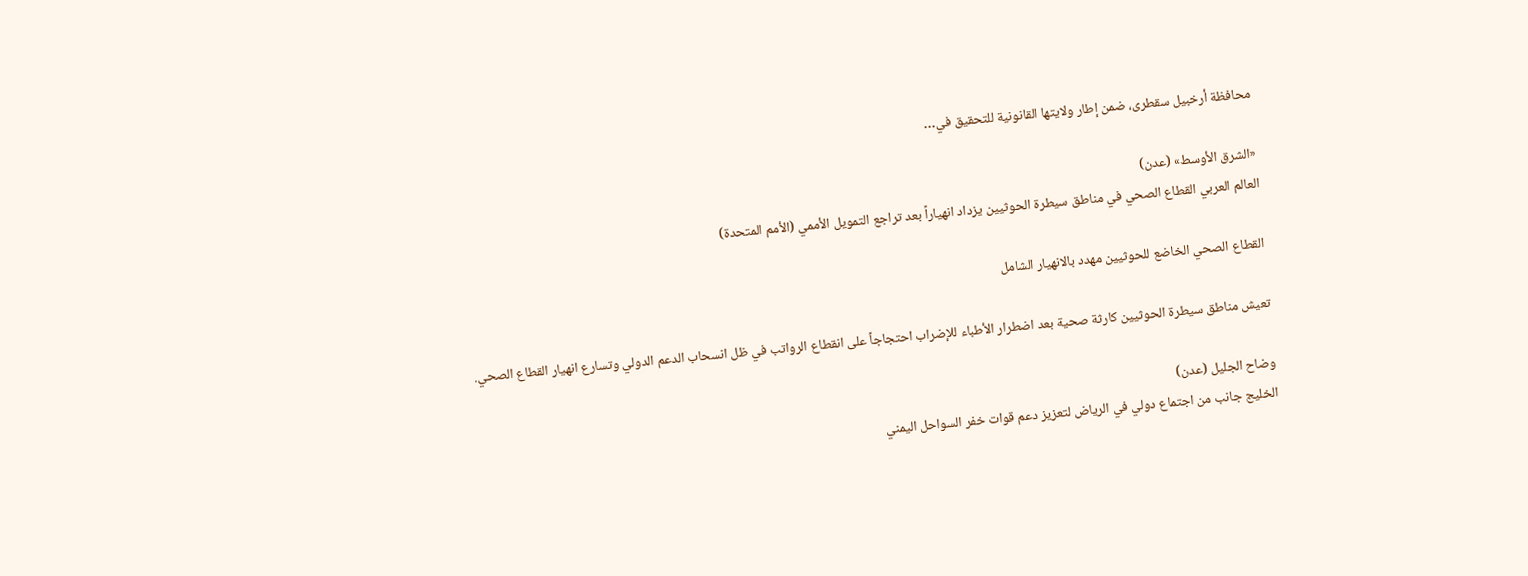محافظة أرخبيل سقطرى، ضمن إطار ولايتها القانونية للتحقيق في…

«الشرق الأوسط» (عدن)
العالم العربي القطاع الصحي في مناطق سيطرة الحوثيين يزداد انهياراً بعد تراجع التمويل الأممي (الأمم المتحدة)

القطاع الصحي الخاضع للحوثيين مهدد بالانهيار الشامل

تعيش مناطق سيطرة الحوثيين كارثة صحية بعد اضطرار الأطباء للإضراب احتجاجاً على انقطاع الرواتب في ظل انسحاب الدعم الدولي وتسارع انهيار القطاع الصحي.

وضاح الجليل (عدن)
الخليج جانب من اجتماع دولي في الرياض لتعزيز دعم قوات خفر السواحل اليمني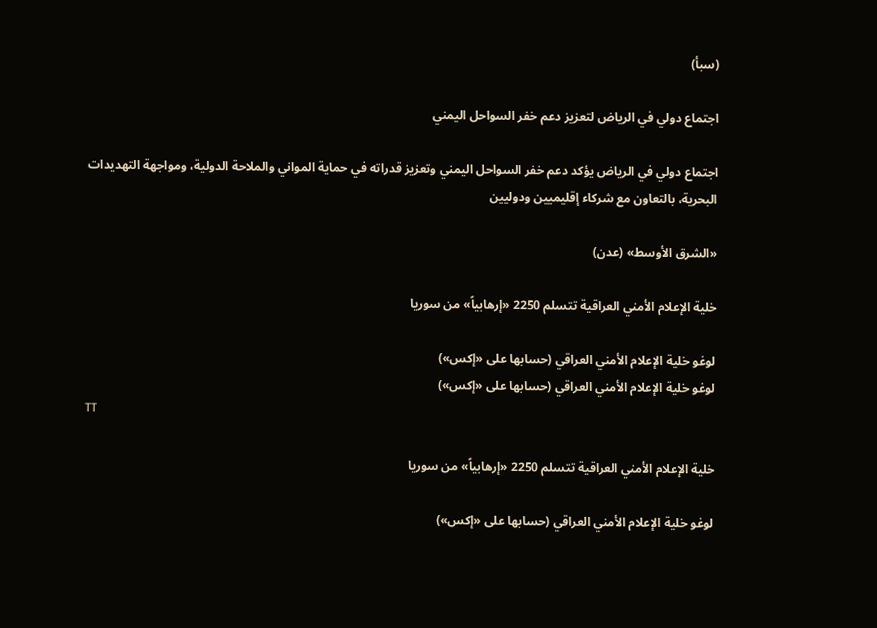(سبأ)

اجتماع دولي في الرياض لتعزيز دعم خفر السواحل اليمني

اجتماع دولي في الرياض يؤكد دعم خفر السواحل اليمني وتعزيز قدراته في حماية المواني والملاحة الدولية، ومواجهة التهديدات البحرية، بالتعاون مع شركاء إقليميين ودوليين

«الشرق الأوسط» (عدن)

خلية الإعلام الأمني العراقية تتسلم 2250 «إرهابياً» من سوريا

لوغو خلية الإعلام الأمني العراقي (حسابها على «إكس»)
لوغو خلية الإعلام الأمني العراقي (حسابها على «إكس»)
TT

خلية الإعلام الأمني العراقية تتسلم 2250 «إرهابياً» من سوريا

لوغو خلية الإعلام الأمني العراقي (حسابها على «إكس»)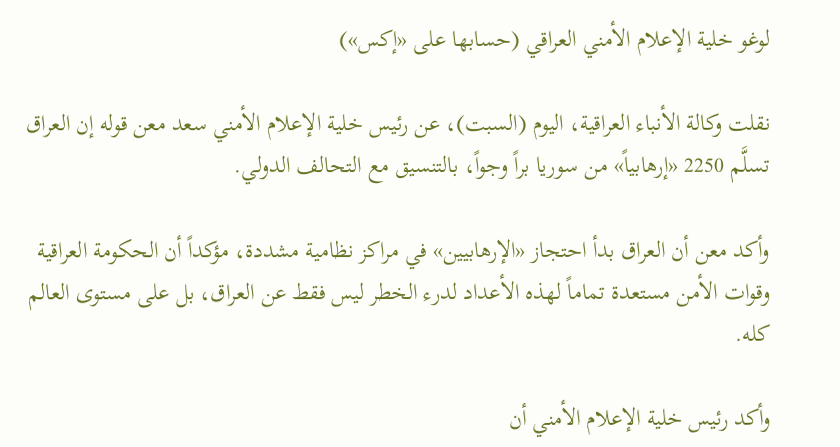لوغو خلية الإعلام الأمني العراقي (حسابها على «إكس»)

نقلت وكالة الأنباء العراقية، اليوم (السبت)، عن رئيس خلية الإعلام الأمني سعد معن قوله إن العراق تسلَّم 2250 «إرهابياً» من سوريا براً وجواً، بالتنسيق مع التحالف الدولي.

وأكد معن أن العراق بدأ احتجاز «الإرهابيين» في مراكز نظامية مشددة، مؤكداً أن الحكومة العراقية وقوات الأمن مستعدة تماماً لهذه الأعداد لدرء الخطر ليس فقط عن العراق، بل على مستوى العالم كله.

وأكد رئيس خلية الإعلام الأمني أن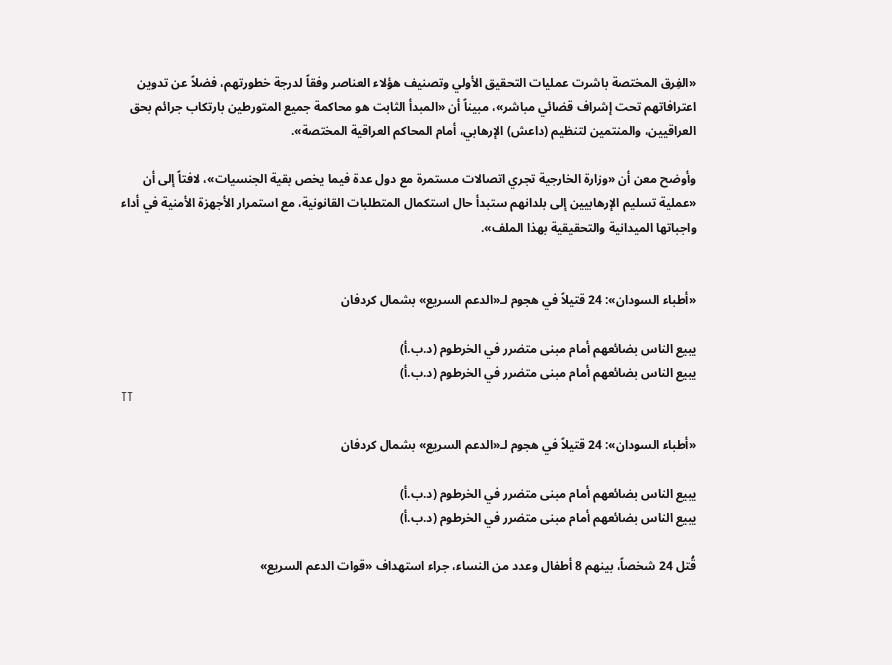«الفِرق المختصة باشرت عمليات التحقيق الأولي وتصنيف هؤلاء العناصر وفقاً لدرجة خطورتهم، فضلاً عن تدوين اعترافاتهم تحت إشراف قضائي مباشر»، مبيناً أن «المبدأ الثابت هو محاكمة جميع المتورطين بارتكاب جرائم بحق العراقيين، والمنتمين لتنظيم (داعش) الإرهابي، أمام المحاكم العراقية المختصة».

وأوضح معن أن «وزارة الخارجية تجري اتصالات مستمرة مع دول عدة فيما يخص بقية الجنسيات»، لافتاً إلى أن «عملية تسليم الإرهابيين إلى بلدانهم ستبدأ حال استكمال المتطلبات القانونية، مع استمرار الأجهزة الأمنية في أداء واجباتها الميدانية والتحقيقية بهذا الملف».


«أطباء السودان»: 24 قتيلاً في هجوم لـ«الدعم السريع» بشمال كردفان

يبيع الناس بضائعهم أمام مبنى متضرر في الخرطوم (د.ب.أ)
يبيع الناس بضائعهم أمام مبنى متضرر في الخرطوم (د.ب.أ)
TT

«أطباء السودان»: 24 قتيلاً في هجوم لـ«الدعم السريع» بشمال كردفان

يبيع الناس بضائعهم أمام مبنى متضرر في الخرطوم (د.ب.أ)
يبيع الناس بضائعهم أمام مبنى متضرر في الخرطوم (د.ب.أ)

قُتل 24 شخصاً، بينهم 8 أطفال وعدد من النساء، جراء استهداف «قوات الدعم السريع»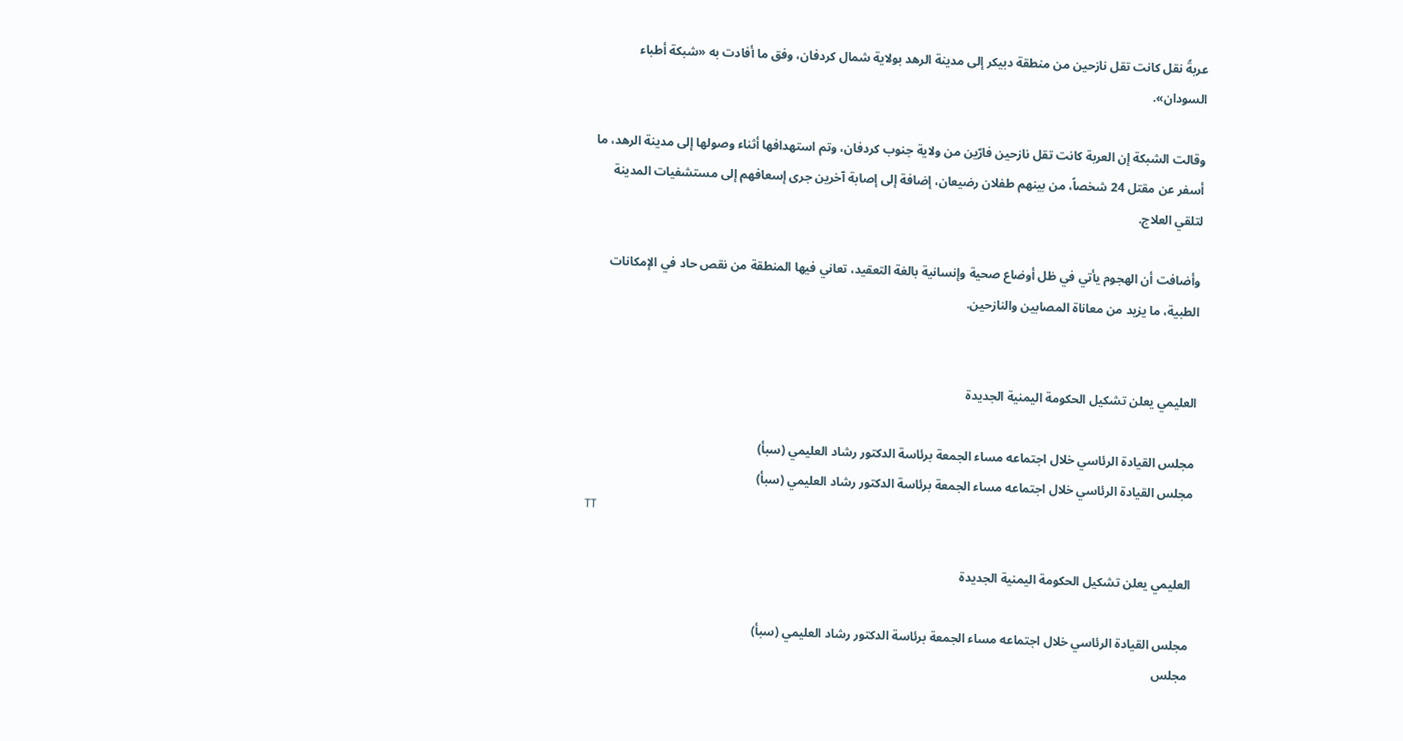عربةً نقل كانت تقل نازحين من منطقة دبيكر إلى مدينة الرهد بولاية شمال كردفان، وفق ما أفادت به «شبكة أطباء السودان».

وقالت الشبكة إن العربة كانت تقل نازحين فارّين من ولاية جنوب كردفان، وتم استهدافها أثناء وصولها إلى مدينة الرهد، ما أسفر عن مقتل 24 شخصاً، من بينهم طفلان رضيعان، إضافة إلى إصابة آخرين جرى إسعافهم إلى مستشفيات المدينة لتلقي العلاج.

وأضافت أن الهجوم يأتي في ظل أوضاع صحية وإنسانية بالغة التعقيد، تعاني فيها المنطقة من نقص حاد في الإمكانات الطبية، ما يزيد من معاناة المصابين والنازحين.


العليمي يعلن تشكيل الحكومة اليمنية الجديدة

مجلس القيادة الرئاسي خلال اجتماعه مساء الجمعة برئاسة الدكتور رشاد العليمي (سبأ)
مجلس القيادة الرئاسي خلال اجتماعه مساء الجمعة برئاسة الدكتور رشاد العليمي (سبأ)
TT

العليمي يعلن تشكيل الحكومة اليمنية الجديدة

مجلس القيادة الرئاسي خلال اجتماعه مساء الجمعة برئاسة الدكتور رشاد العليمي (سبأ)
مجلس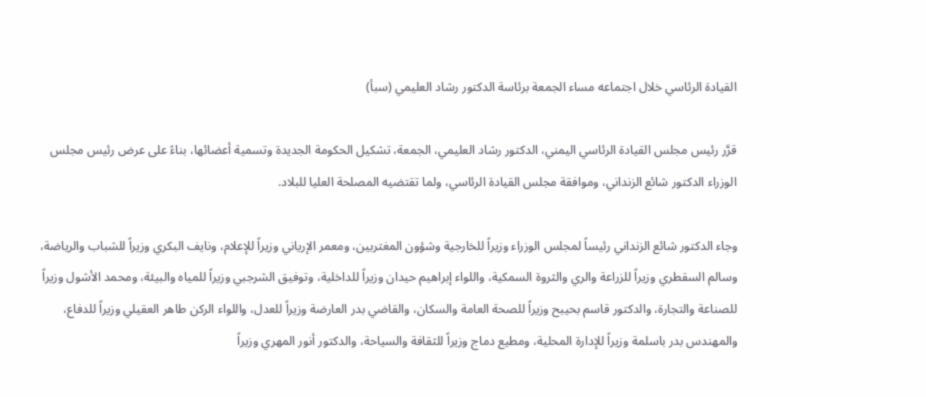القيادة الرئاسي خلال اجتماعه مساء الجمعة برئاسة الدكتور رشاد العليمي (سبأ)

قرَّر رئيس مجلس القيادة الرئاسي اليمني، الدكتور رشاد العليمي، الجمعة، تشكيل الحكومة الجديدة وتسمية أعضائها، بناءً على عرض رئيس مجلس الوزراء الدكتور شائع الزنداني، وموافقة مجلس القيادة الرئاسي، ولما تقتضيه المصلحة العليا للبلاد.

وجاء الدكتور شائع الزنداني رئيساً لمجلس الوزراء وزيراً للخارجية وشؤون المغتربين، ومعمر الإرياني وزيراً للإعلام، ونايف البكري وزيراً للشباب والرياضة، وسالم السقطري وزيراً للزراعة والري والثروة السمكية، واللواء إبراهيم حيدان وزيراً للداخلية، وتوفيق الشرجبي وزيراً للمياه والبيئة، ومحمد الأشول وزيراً للصناعة والتجارة، والدكتور قاسم بحيبح وزيراً للصحة العامة والسكان، والقاضي بدر العارضة وزيراً للعدل، واللواء الركن طاهر العقيلي وزيراً للدفاع، والمهندس بدر باسلمة وزيراً للإدارة المحلية، ومطيع دماج وزيراً للثقافة والسياحة، والدكتور أنور المهري وزيراً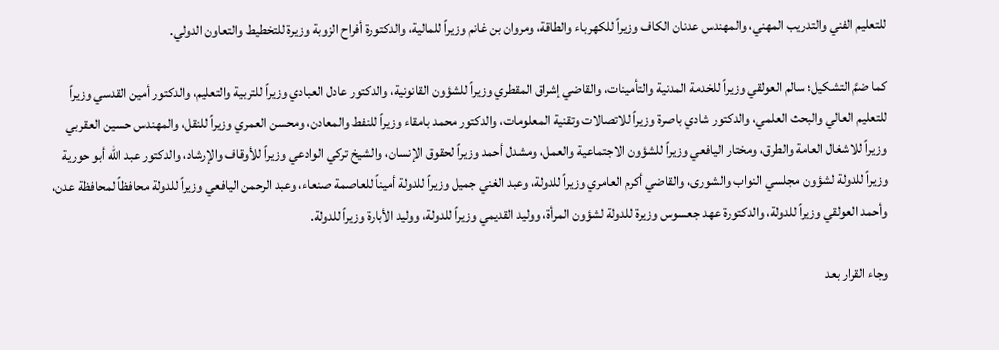للتعليم الفني والتدريب المهني، والمهندس عدنان الكاف وزيراً للكهرباء والطاقة، ومروان بن غانم وزيراً للمالية، والدكتورة أفراح الزوبة وزيرة للتخطيط والتعاون الدولي.

كما ضمَّ التشكيل؛ سالم العولقي وزيراً للخدمة المدنية والتأمينات، والقاضي إشراق المقطري وزيراً للشؤون القانونية، والدكتور عادل العبادي وزيراً للتربية والتعليم، والدكتور أمين القدسي وزيراً للتعليم العالي والبحث العلمي، والدكتور شادي باصرة وزيراً للاتصالات وتقنية المعلومات، والدكتور محمد بامقاء وزيراً للنفط والمعادن، ومحسن العمري وزيراً للنقل، والمهندس حسين العقربي وزيراً للاشغال العامة والطرق، ومختار اليافعي وزيراً للشؤون الاجتماعية والعمل، ومشدل أحمد وزيراً لحقوق الإنسان، والشيخ تركي الوادعي وزيراً للأوقاف والإرشاد، والدكتور عبد الله أبو حورية وزيراً للدولة لشؤون مجلسي النواب والشورى، والقاضي أكرم العامري وزيراً للدولة، وعبد الغني جميل وزيراً للدولة أميناً للعاصمة صنعاء، وعبد الرحمن اليافعي وزيراً للدولة محافظاً لمحافظة عدن، وأحمد العولقي وزيراً للدولة، والدكتورة عهد جعسوس وزيرة للدولة لشؤون المرأة، ووليد القديمي وزيراً للدولة، ووليد الأبارة وزيراً للدولة.

وجاء القرار بعد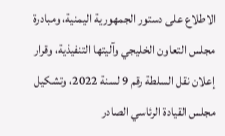الاطلاع على دستور الجمهورية اليمنية، ومبادرة مجلس التعاون الخليجي وآليتها التنفيذية، وقرار إعلان نقل السلطة رقم 9 لسنة 2022، وتشكيل مجلس القيادة الرئاسي الصادر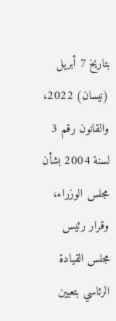بتاريخ 7 أبريل (نيسان) 2022، والقانون رقم 3 لسنة 2004 بشأن مجلس الوزراء، وقرار رئيس مجلس القيادة الرئاسي بتعيين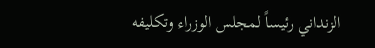الزنداني رئيساً لمجلس الوزراء وتكليفه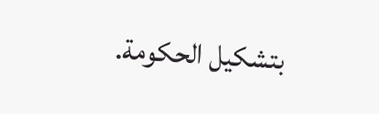بتشكيل الحكومة.